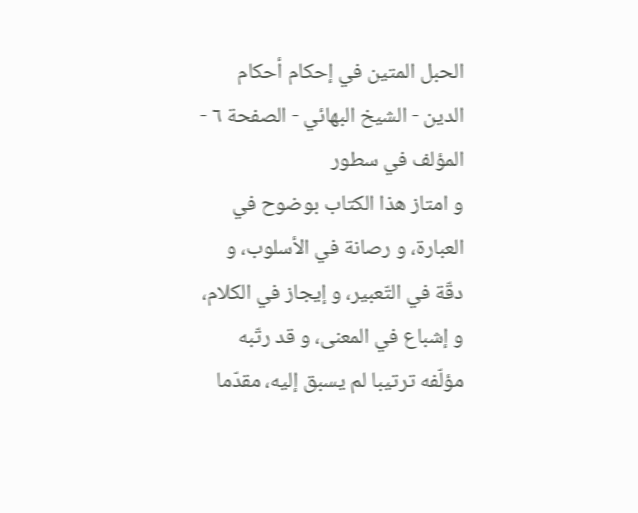الحبل المتين في إحكام أحكام الدين - الشیخ البهائي - الصفحة ٦ - المؤلف في سطور
و امتاز هذا الكتاب بوضوح في العبارة، و رصانة في الأسلوب، و دقّة في التّعبير، و إيجاز في الكلام، و إشباع في المعنى، و قد رتّبه مؤلّفه ترتيبا لم يسبق إليه، مقدّما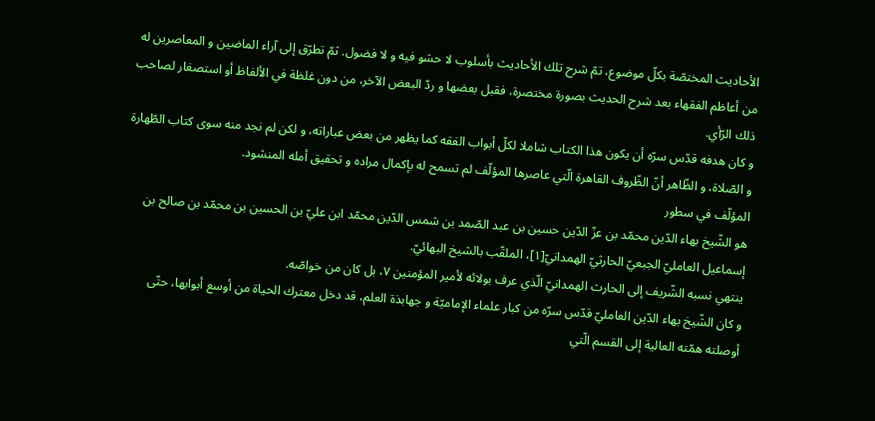الأحاديث المختصّة بكلّ موضوع، تمّ شرح تلك الأحاديث بأسلوب لا حشو فيه و لا فضول. ثمّ تطرّق إلى آراء الماضين و المعاصرين له من أعاظم الفقهاء بعد شرح الحديث بصورة مختصرة، فقبل بعضها و ردّ البعض الآخر، من دون غلظة في الألفاظ أو استصغار لصاحب ذلك الرّأي.
و كان هدفه قدّس سرّه أن يكون هذا الكتاب شاملا لكلّ أبواب الفقه كما يظهر من بعض عباراته، و لكن لم نجد منه سوى كتاب الطّهارة و الصّلاة، و الظّاهر أنّ الظّروف القاهرة الّتي عاصرها المؤلّف لم تسمح له بإكمال مراده و تحقيق أمله المنشود.
المؤلّف في سطور
هو الشّيخ بهاء الدّين محمّد بن عزّ الدّين حسين بن عبد الصّمد بن شمس الدّين محمّد ابن عليّ بن الحسين بن محمّد بن صالح بن إسماعيل العامليّ الجبعيّ الحارثيّ الهمدانيّ[١]، الملقّب بالشيخ البهائيّ.
ينتهي نسبه الشّريف إلى الحارث الهمدانيّ الّذي عرف بولائه لأمير المؤمنين ٧، بل كان من خواصّه.
و كان الشّيخ بهاء الدّين العامليّ قدّس سرّه من كبار علماء الإماميّة و جهابذة العلم، قد دخل معترك الحياة من أوسع أبوابها، حتّى أوصلته همّته العالية إلى القسم الّتي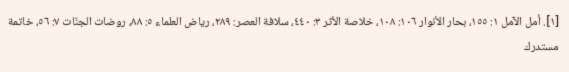[١]. أمل الآمل ١: ١٥٥، بحار الأنوار ١٠٦: ١٠٨، خلاصة الأثر ٣: ٤٤٠، سلافة العصر: ٢٨٩، رياض العلماء ٥: ٨٨، روضات الجنّات ٧: ٥٦، خاتمة مستدرك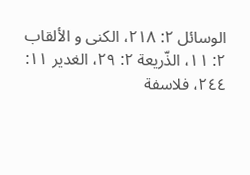الوسائل ٢: ٢١٨، الكنى و الألقاب ٢: ١١، الذّريعة ٢: ٢٩، الغدير ١١: ٢٤٤، فلاسفة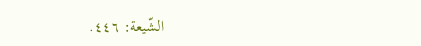الشّيعة: ٤٤٦.